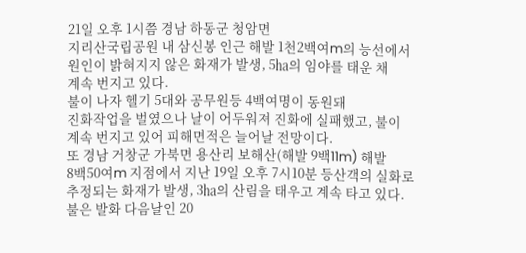21일 오후 1시쯤 경남 하동군 청암면
지리산국립공원 내 삼신봉 인근 해발 1천2백여m의 능선에서
원인이 밝혀지지 않은 화재가 발생, 5㏊의 임야를 태운 채
계속 번지고 있다.
불이 나자 헬기 5대와 공무원등 4백여명이 동원돼
진화작업을 벌였으나 날이 어두워져 진화에 실패했고, 불이
계속 번지고 있어 피해면적은 늘어날 전망이다.
또 경남 거창군 가북면 용산리 보해산(해발 9백11m) 해발
8백50여m 지점에서 지난 19일 오후 7시10분 등산객의 실화로
추정되는 화재가 발생, 3㏊의 산림을 태우고 계속 타고 있다.
불은 발화 다음날인 20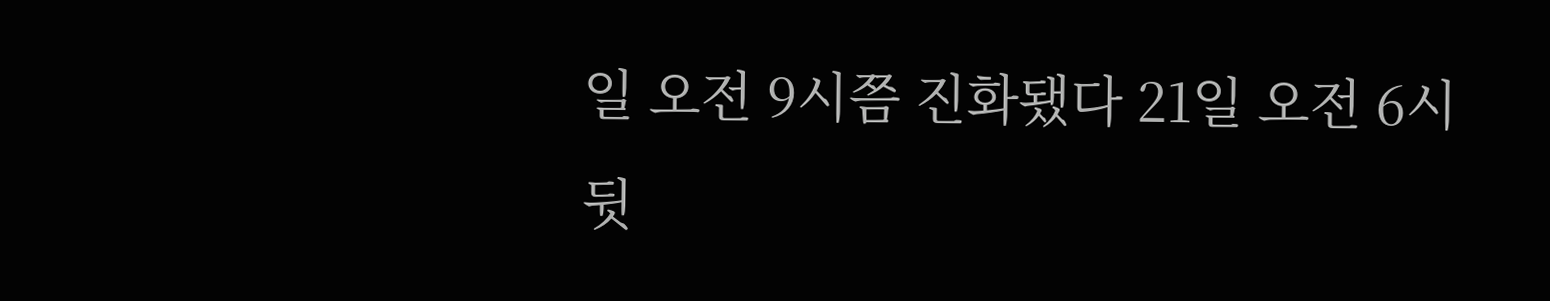일 오전 9시쯤 진화됐다 21일 오전 6시
뒷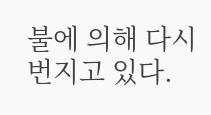불에 의해 다시 번지고 있다.